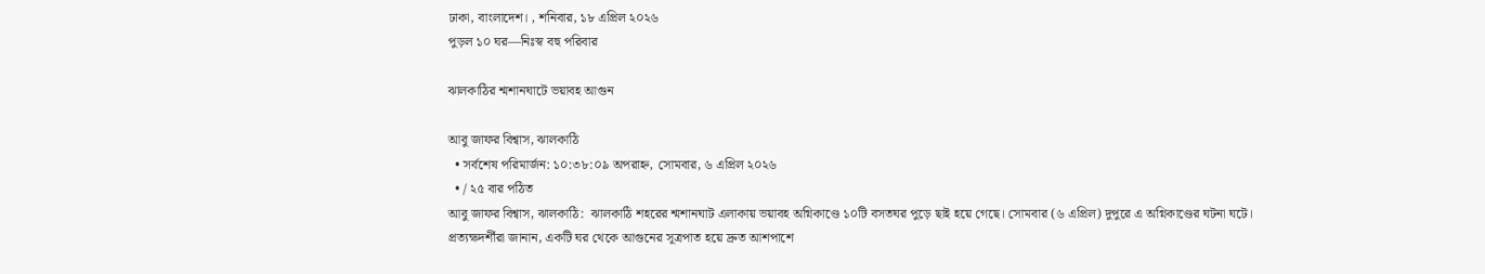ঢাকা, বাংলাদেশ। , শনিবার, ১৮ এপ্রিল ২০২৬
পুড়ল ১০ ঘর—নিঃস্ব বহু পরিবার

ঝালকাঠির শ্মশানঘাটে ভয়াবহ আগুন

আবু জাফর বিশ্বাস, ঝালকাঠি
  • সর্বশেষ পরিমার্জন: ১০:৩৮:০৯ অপরাহ্ন, সোমবার, ৬ এপ্রিল ২০২৬
  • / ২৫ বার পঠিত
আবু জাফর বিশ্বাস, ঝালকাঠি:  ঝালকাঠি শহরের শ্মশানঘাট এলাকায় ভয়াবহ অগ্নিকাণ্ডে ১০টি বসতঘর পুড়ে ছাই হয়ে গেছে। সোমবার (৬ এপ্রিল) দুপুরে এ অগ্নিকাণ্ডের ঘটনা ঘটে।
প্রত্যক্ষদর্শীরা জানান, একটি ঘর থেকে আগুনের সূত্রপাত হয়ে দ্রুত আশপাশে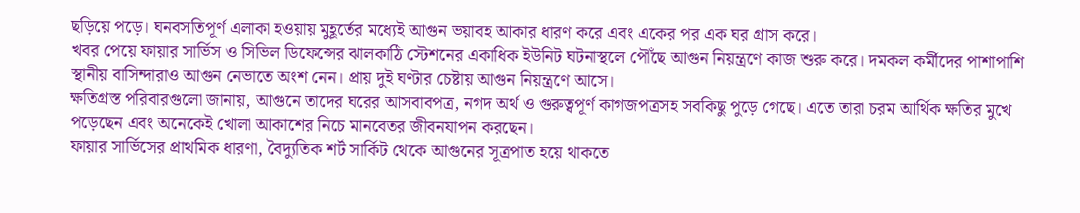ছড়িয়ে পড়ে। ঘনবসতিপূর্ণ এলাকা হওয়ায় মুহূর্তের মধ্যেই আগুন ভয়াবহ আকার ধারণ করে এবং একের পর এক ঘর গ্রাস করে।
খবর পেয়ে ফায়ার সার্ভিস ও সিভিল ডিফেন্সের ঝালকাঠি স্টেশনের একাধিক ইউনিট ঘটনাস্থলে পৌঁছে আগুন নিয়ন্ত্রণে কাজ শুরু করে। দমকল কর্মীদের পাশাপাশি স্থানীয় বাসিন্দারাও আগুন নেভাতে অংশ নেন। প্রায় দুই ঘণ্টার চেষ্টায় আগুন নিয়ন্ত্রণে আসে।
ক্ষতিগ্রস্ত পরিবারগুলো জানায়, আগুনে তাদের ঘরের আসবাবপত্র, নগদ অর্থ ও গুরুত্বপূর্ণ কাগজপত্রসহ সবকিছু পুড়ে গেছে। এতে তারা চরম আর্থিক ক্ষতির মুখে পড়েছেন এবং অনেকেই খোলা আকাশের নিচে মানবেতর জীবনযাপন করছেন।
ফায়ার সার্ভিসের প্রাথমিক ধারণা, বৈদ্যুতিক শর্ট সার্কিট থেকে আগুনের সূত্রপাত হয়ে থাকতে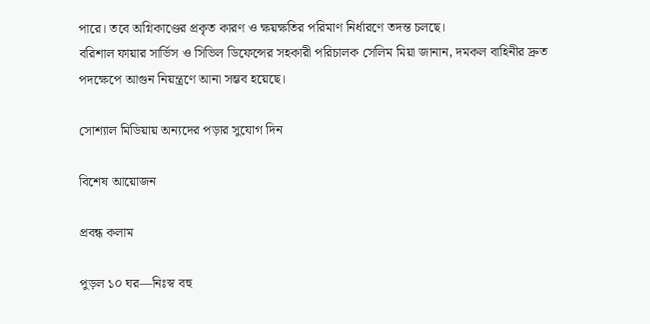পারে। তবে অগ্নিকাণ্ডের প্রকৃত কারণ ও ক্ষয়ক্ষতির পরিমাণ নির্ধারণে তদন্ত চলছে।
বরিশাল ফায়ার সার্ভিস ও সিভিল ডিফেন্সের সহকারী পরিচালক সেলিম মিয়া জানান, দমকল বাহিনীর দ্রুত পদক্ষেপে আগুন নিয়ন্ত্রণে আনা সম্ভব হয়েছে।

সোশ্যাল মিডিয়ায় অন্যদের পড়ার সুযোগ দিন

বিশেষ আয়োজন

প্রবন্ধ কলাম

পুড়ল ১০ ঘর—নিঃস্ব বহু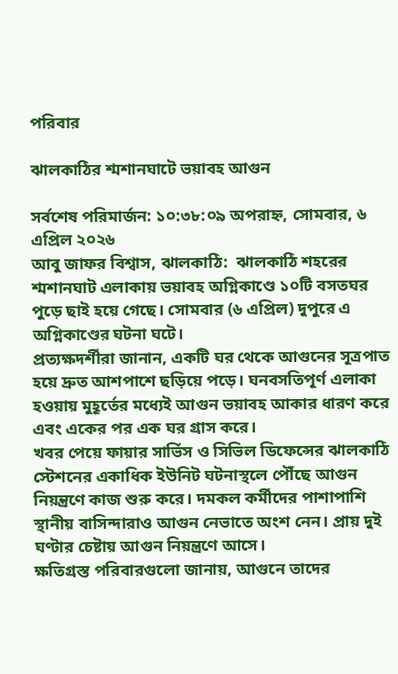পরিবার

ঝালকাঠির শ্মশানঘাটে ভয়াবহ আগুন

সর্বশেষ পরিমার্জন: ১০:৩৮:০৯ অপরাহ্ন, সোমবার, ৬ এপ্রিল ২০২৬
আবু জাফর বিশ্বাস, ঝালকাঠি:  ঝালকাঠি শহরের শ্মশানঘাট এলাকায় ভয়াবহ অগ্নিকাণ্ডে ১০টি বসতঘর পুড়ে ছাই হয়ে গেছে। সোমবার (৬ এপ্রিল) দুপুরে এ অগ্নিকাণ্ডের ঘটনা ঘটে।
প্রত্যক্ষদর্শীরা জানান, একটি ঘর থেকে আগুনের সূত্রপাত হয়ে দ্রুত আশপাশে ছড়িয়ে পড়ে। ঘনবসতিপূর্ণ এলাকা হওয়ায় মুহূর্তের মধ্যেই আগুন ভয়াবহ আকার ধারণ করে এবং একের পর এক ঘর গ্রাস করে।
খবর পেয়ে ফায়ার সার্ভিস ও সিভিল ডিফেন্সের ঝালকাঠি স্টেশনের একাধিক ইউনিট ঘটনাস্থলে পৌঁছে আগুন নিয়ন্ত্রণে কাজ শুরু করে। দমকল কর্মীদের পাশাপাশি স্থানীয় বাসিন্দারাও আগুন নেভাতে অংশ নেন। প্রায় দুই ঘণ্টার চেষ্টায় আগুন নিয়ন্ত্রণে আসে।
ক্ষতিগ্রস্ত পরিবারগুলো জানায়, আগুনে তাদের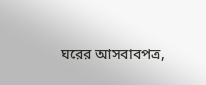ঘরের আসবাবপত্র,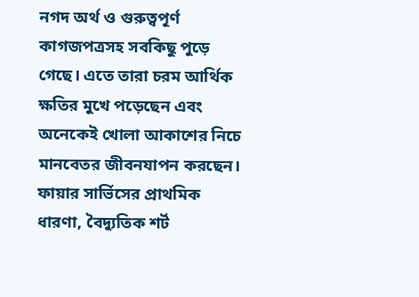নগদ অর্থ ও গুরুত্বপূর্ণ কাগজপত্রসহ সবকিছু পুড়ে গেছে। এতে তারা চরম আর্থিক ক্ষতির মুখে পড়েছেন এবং অনেকেই খোলা আকাশের নিচে মানবেতর জীবনযাপন করছেন।
ফায়ার সার্ভিসের প্রাথমিক ধারণা, বৈদ্যুতিক শর্ট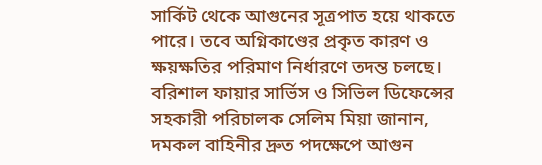সার্কিট থেকে আগুনের সূত্রপাত হয়ে থাকতে পারে। তবে অগ্নিকাণ্ডের প্রকৃত কারণ ও ক্ষয়ক্ষতির পরিমাণ নির্ধারণে তদন্ত চলছে।
বরিশাল ফায়ার সার্ভিস ও সিভিল ডিফেন্সের সহকারী পরিচালক সেলিম মিয়া জানান, দমকল বাহিনীর দ্রুত পদক্ষেপে আগুন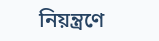নিয়ন্ত্রণে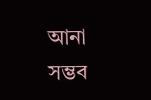আনা সম্ভব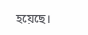হয়েছে।